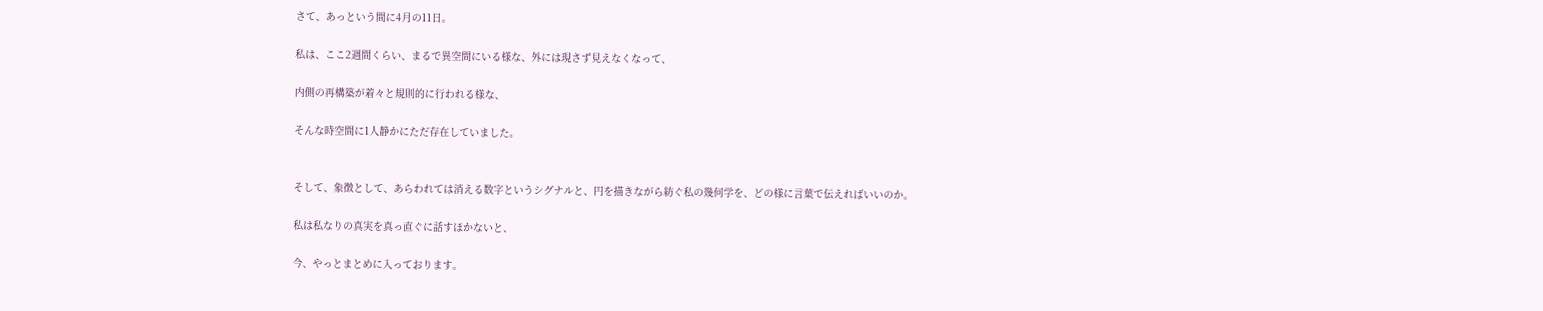さて、あっという間に4月の11日。

私は、ここ2週間くらい、まるで異空間にいる様な、外には現さず見えなくなって、

内側の再構築が着々と規則的に行われる様な、

そんな時空間に1人静かにただ存在していました。


そして、象徴として、あらわれては消える数字というシグナルと、円を描きながら紡ぐ私の幾何学を、どの様に言葉で伝えればいいのか。

私は私なりの真実を真っ直ぐに話すほかないと、

今、やっとまとめに入っております。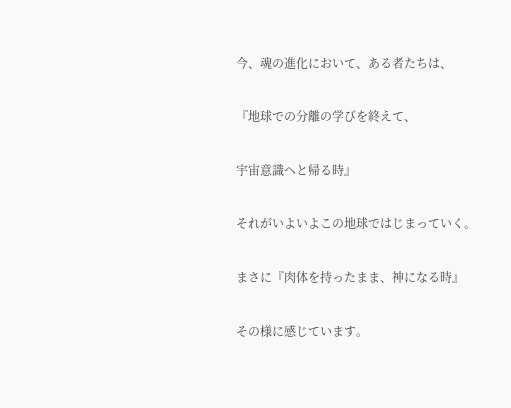今、魂の進化において、ある者たちは、

『地球での分離の学びを終えて、

宇宙意識へと帰る時』

それがいよいよこの地球ではじまっていく。

まさに『肉体を持ったまま、神になる時』

その様に感じています。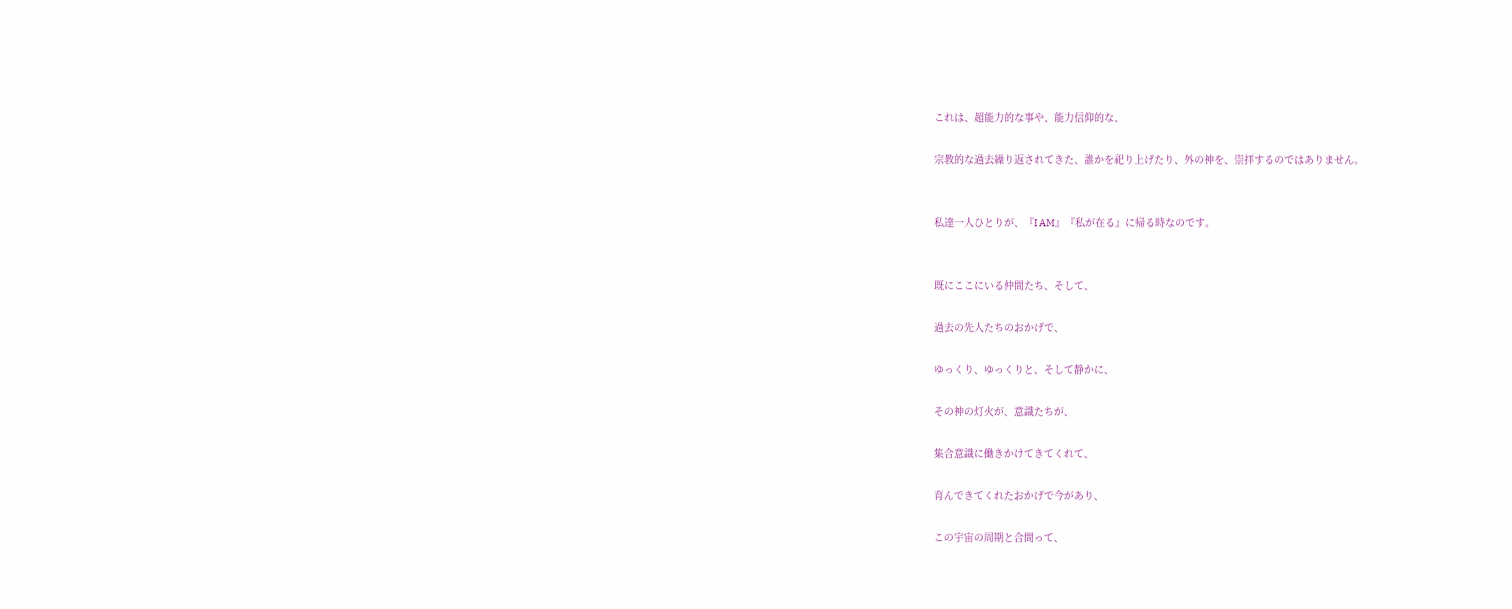これは、超能力的な事や、能力信仰的な、

宗教的な過去繰り返されてきた、誰かを祀り上げたり、外の神を、崇拝するのではありません。


私達一人ひとりが、『I AM』『私が在る』に帰る時なのです。


既にここにいる仲間たち、そして、

過去の先人たちのおかげで、

ゆっくり、ゆっくりと、そして静かに、

その神の灯火が、意識たちが、

集合意識に働きかけてきてくれて、

育んできてくれたおかげで今があり、

この宇宙の周期と合間って、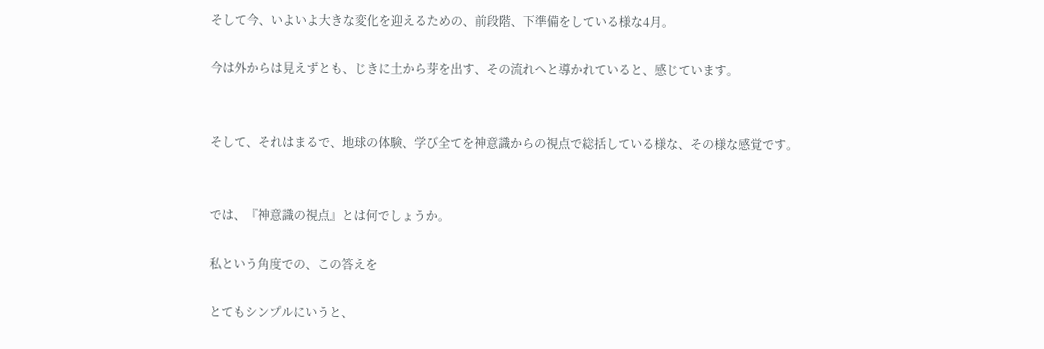そして今、いよいよ大きな変化を迎えるための、前段階、下準備をしている様な4月。

今は外からは見えずとも、じきに土から芽を出す、その流れへと導かれていると、感じています。


そして、それはまるで、地球の体験、学び全てを神意識からの視点で総括している様な、その様な感覚です。


では、『神意識の視点』とは何でしょうか。

私という角度での、この答えを

とてもシンプルにいうと、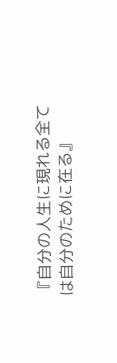『自分の人生に現れる全ては自分のために在る』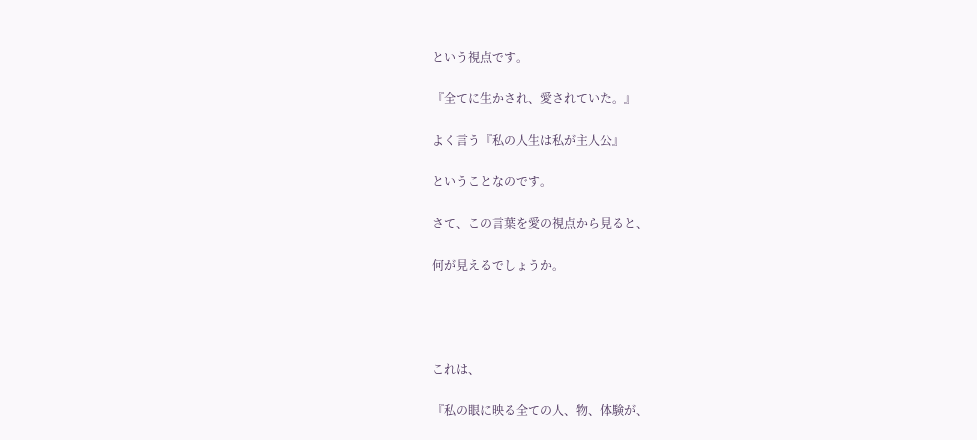という視点です。

『全てに生かされ、愛されていた。』

よく言う『私の人生は私が主人公』

ということなのです。

さて、この言葉を愛の視点から見ると、

何が見えるでしょうか。




これは、

『私の眼に映る全ての人、物、体験が、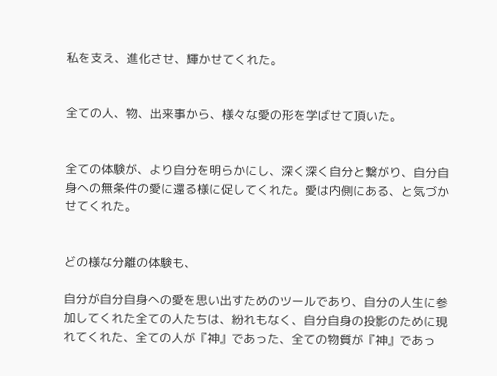私を支え、進化させ、輝かせてくれた。


全ての人、物、出来事から、様々な愛の形を学ばせて頂いた。


全ての体験が、より自分を明らかにし、深く深く自分と繋がり、自分自身への無条件の愛に還る様に促してくれた。愛は内側にある、と気づかせてくれた。


どの様な分離の体験も、

自分が自分自身への愛を思い出すためのツールであり、自分の人生に参加してくれた全ての人たちは、紛れもなく、自分自身の投影のために現れてくれた、全ての人が『神』であった、全ての物質が『神』であっ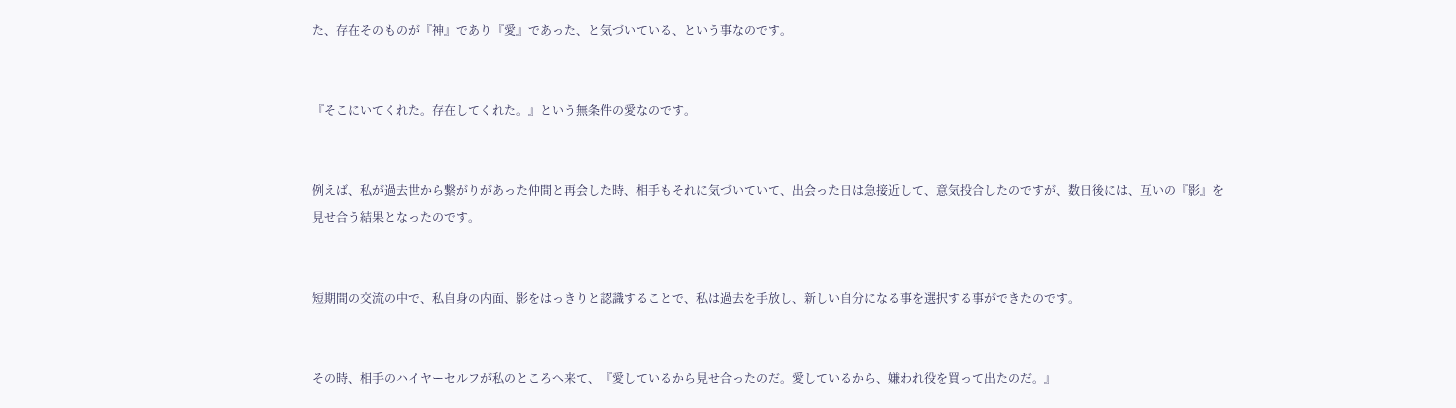た、存在そのものが『神』であり『愛』であった、と気づいている、という事なのです。


『そこにいてくれた。存在してくれた。』という無条件の愛なのです。


例えば、私が過去世から繋がりがあった仲間と再会した時、相手もそれに気づいていて、出会った日は急接近して、意気投合したのですが、数日後には、互いの『影』を見せ合う結果となったのです。


短期間の交流の中で、私自身の内面、影をはっきりと認識することで、私は過去を手放し、新しい自分になる事を選択する事ができたのです。


その時、相手のハイヤーセルフが私のところへ来て、『愛しているから見せ合ったのだ。愛しているから、嫌われ役を買って出たのだ。』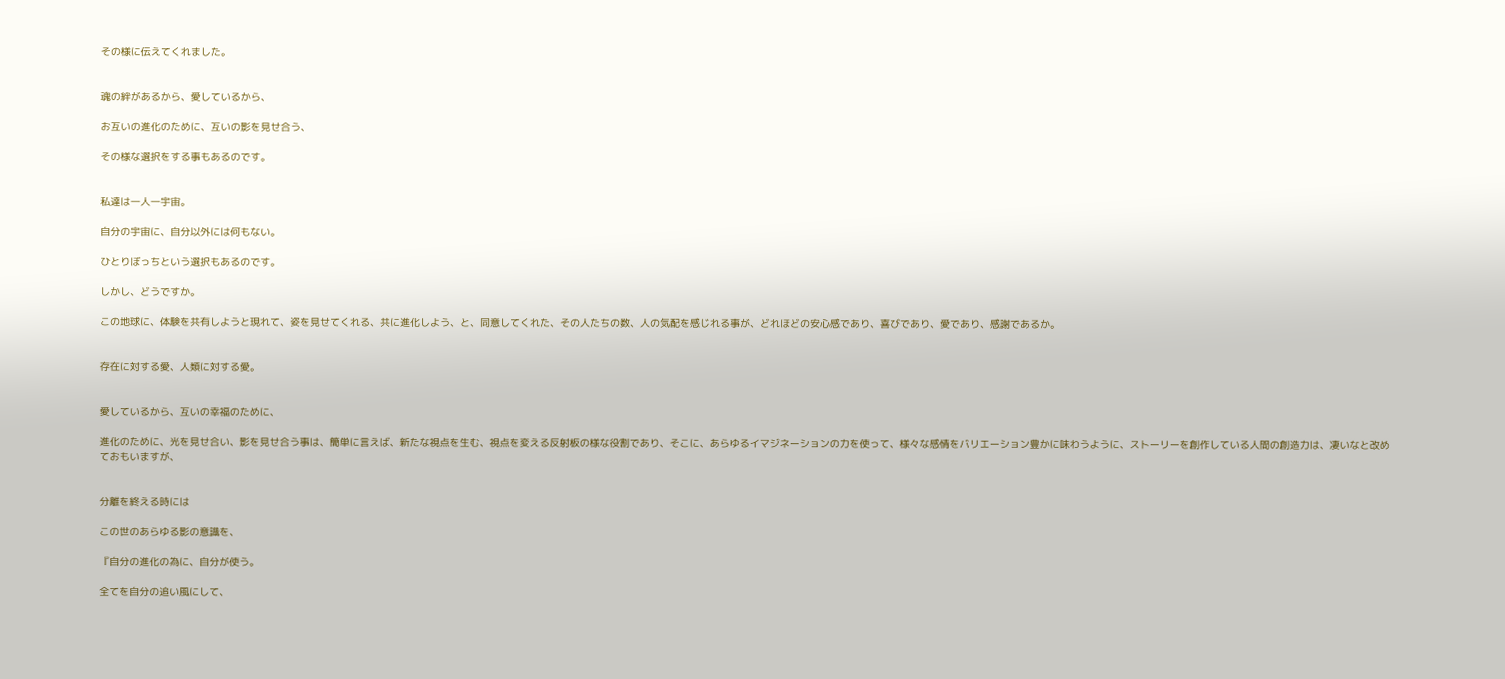その様に伝えてくれました。


魂の絆があるから、愛しているから、

お互いの進化のために、互いの影を見せ合う、

その様な選択をする事もあるのです。


私達は一人一宇宙。

自分の宇宙に、自分以外には何もない。

ひとりぼっちという選択もあるのです。

しかし、どうですか。

この地球に、体験を共有しようと現れて、姿を見せてくれる、共に進化しよう、と、同意してくれた、その人たちの数、人の気配を感じれる事が、どれほどの安心感であり、喜びであり、愛であり、感謝であるか。


存在に対する愛、人類に対する愛。


愛しているから、互いの幸福のために、

進化のために、光を見せ合い、影を見せ合う事は、簡単に言えば、新たな視点を生む、視点を変える反射板の様な役割であり、そこに、あらゆるイマジネーションの力を使って、様々な感情をバリエーション豊かに味わうように、ストーリーを創作している人間の創造力は、凄いなと改めておもいますが、


分離を終える時には

この世のあらゆる影の意識を、

『自分の進化の為に、自分が使う。

全てを自分の追い風にして、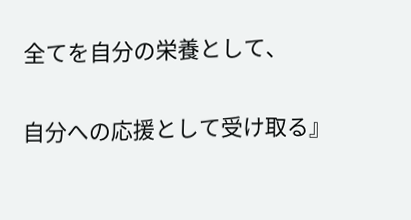全てを自分の栄養として、

自分への応援として受け取る』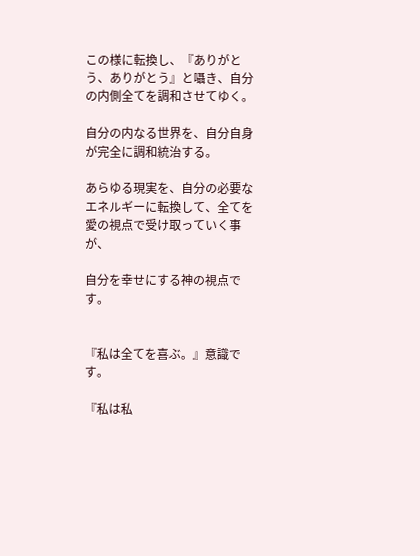この様に転換し、『ありがとう、ありがとう』と囁き、自分の内側全てを調和させてゆく。

自分の内なる世界を、自分自身が完全に調和統治する。

あらゆる現実を、自分の必要なエネルギーに転換して、全てを愛の視点で受け取っていく事が、

自分を幸せにする神の視点です。


『私は全てを喜ぶ。』意識です。

『私は私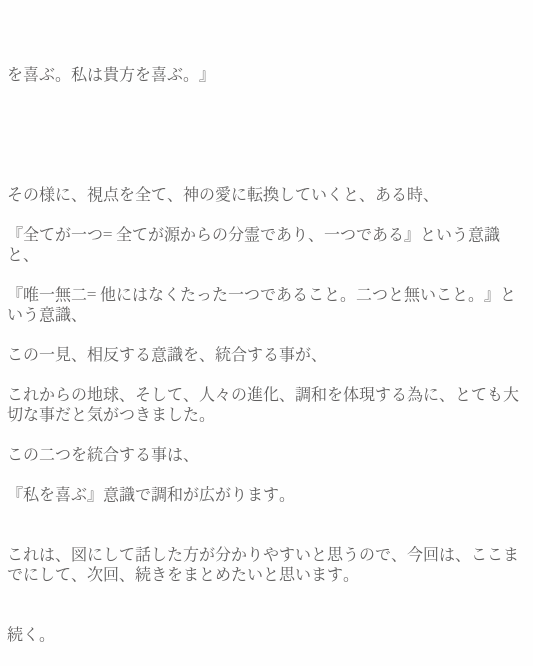を喜ぶ。私は貴方を喜ぶ。』





その様に、視点を全て、神の愛に転換していくと、ある時、

『全てが一つ= 全てが源からの分霊であり、一つである』という意識と、

『唯一無二= 他にはなくたった一つであること。二つと無いこと。』という意識、

この一見、相反する意識を、統合する事が、

これからの地球、そして、人々の進化、調和を体現する為に、とても大切な事だと気がつきました。

この二つを統合する事は、

『私を喜ぶ』意識で調和が広がります。


これは、図にして話した方が分かりやすいと思うので、今回は、ここまでにして、次回、続きをまとめたいと思います。


続く。